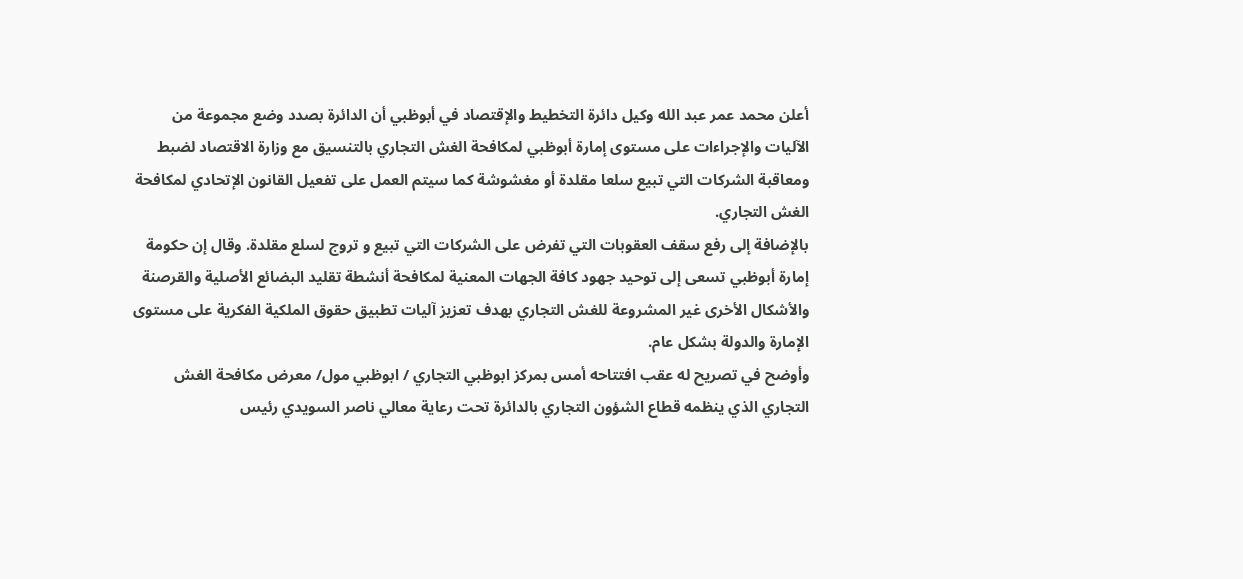أعلن محمد عمر عبد الله وكيل دائرة التخطيط والإقتصاد في أبوظبي أن الدائرة بصدد وضع مجموعة من الآليات والإجراءات على مستوى إمارة أبوظبي لمكافحة الغش التجاري بالتنسيق مع وزارة الاقتصاد لضبط ومعاقبة الشركات التي تبيع سلعا مقلدة أو مغشوشة كما سيتم العمل على تفعيل القانون الإتحادي لمكافحة الغش التجاري.
بالإضافة إلى رفع سقف العقوبات التي تفرض على الشركات التي تبيع و تروج لسلع مقلدة. وقال إن حكومة إمارة أبوظبي تسعى إلى توحيد جهود كافة الجهات المعنية لمكافحة أنشطة تقليد البضائع الأصلية والقرصنة والأشكال الأخرى غير المشروعة للغش التجاري بهدف تعزيز آليات تطبيق حقوق الملكية الفكرية على مستوى الإمارة والدولة بشكل عام.
وأوضح في تصريح له عقب افتتاحه أمس بمركز ابوظبي التجاري / ابوظبي مول/ معرض مكافحة الغش التجاري الذي ينظمه قطاع الشؤون التجاري بالدائرة تحت رعاية معالي ناصر السويدي رئيس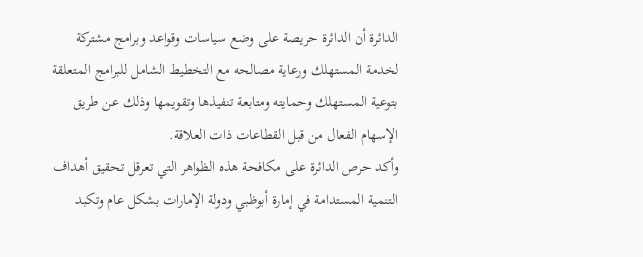الدائرة أن الدائرة حريصة على وضع سياسات وقواعد وبرامج مشتركة لخدمة المستهلك ورعاية مصالحه مع التخطيط الشامل للبرامج المتعلقة بتوعية المستهلك وحمايته ومتابعة تنفيذها وتقويمها وذلك عن طريق الإسهام الفعال من قبل القطاعات ذات العلاقة.
وأكد حرص الدائرة على مكافحة هذه الظواهر التي تعرقل تحقيق أهداف التنمية المستدامة في إمارة أبوظبي ودولة الإمارات بشكل عام وتكبد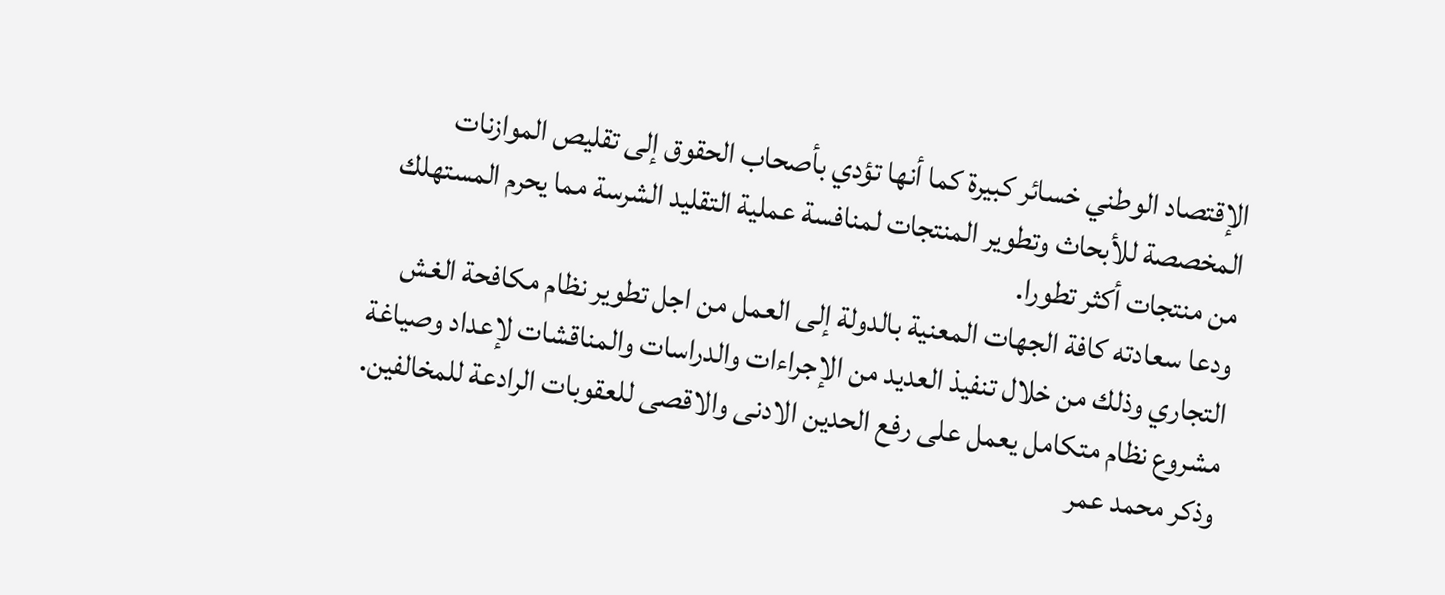الإقتصاد الوطني خسائر كبيرة كما أنها تؤدي بأصحاب الحقوق إلى تقليص الموازنات المخصصة للأبحاث وتطوير المنتجات لمنافسة عملية التقليد الشرسة مما يحرم المستهلك من منتجات أكثر تطورا.
ودعا سعادته كافة الجهات المعنية بالدولة إلى العمل من اجل تطوير نظام مكافحة الغش التجاري وذلك من خلال تنفيذ العديد من الإجراءات والدراسات والمناقشات لإعداد وصياغة مشروع نظام متكامل يعمل على رفع الحدين الادنى والاقصى للعقوبات الرادعة للمخالفين.
وذكر محمد عمر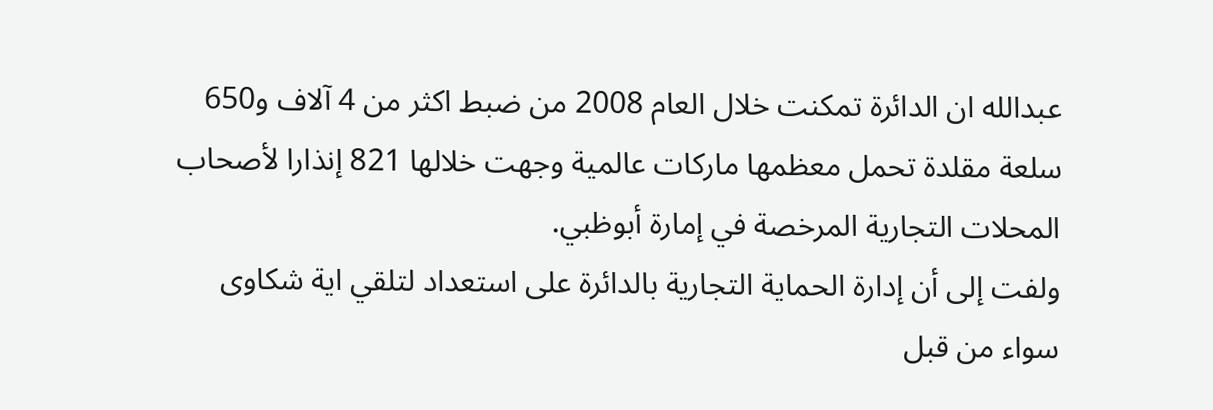عبدالله ان الدائرة تمكنت خلال العام 2008 من ضبط اكثر من 4 آلاف و650 سلعة مقلدة تحمل معظمها ماركات عالمية وجهت خلالها 821 إنذارا لأصحاب المحلات التجارية المرخصة في إمارة أبوظبي.
ولفت إلى أن إدارة الحماية التجارية بالدائرة على استعداد لتلقي اية شكاوى سواء من قبل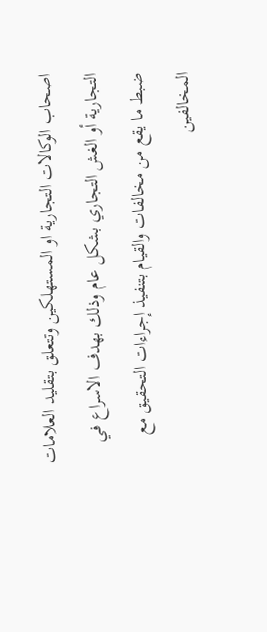اصحاب الوكالات التجارية او المستهلكين وتتعلق بتقليد العلامات التجارية أو الغش التجاري بشكل عام وذلك بهدف الاسراع في ضبط ما يقع من مخالفات والقيام بتنفيذ إجراءات التحقيق مع المخالفين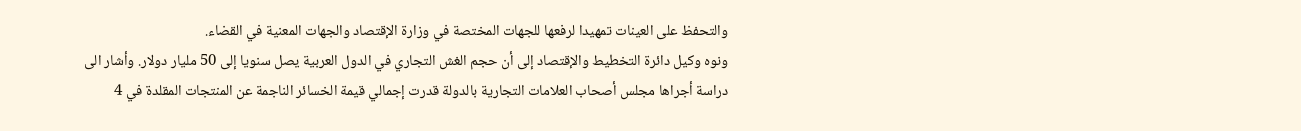والتحفظ على العينات تمهيدا لرفعها للجهات المختصة في وزارة الإقتصاد والجهات المعنية في القضاء.
ونوه وكيل دائرة التخطيط والإقتصاد إلى أن حجم الغش التجاري في الدول العربية يصل سنويا إلى 50 مليار دولار. وأشار الى دراسة أجراها مجلس أصحاب العلامات التجارية بالدولة قدرت إجمالي قيمة الخسائر الناجمة عن المنتجات المقلدة في 4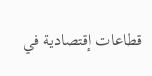قطاعات إقتصادية في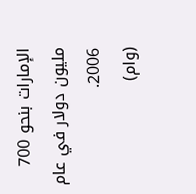الإمارات بنحو 700 مليون دولار في عام 2006.
(وام)